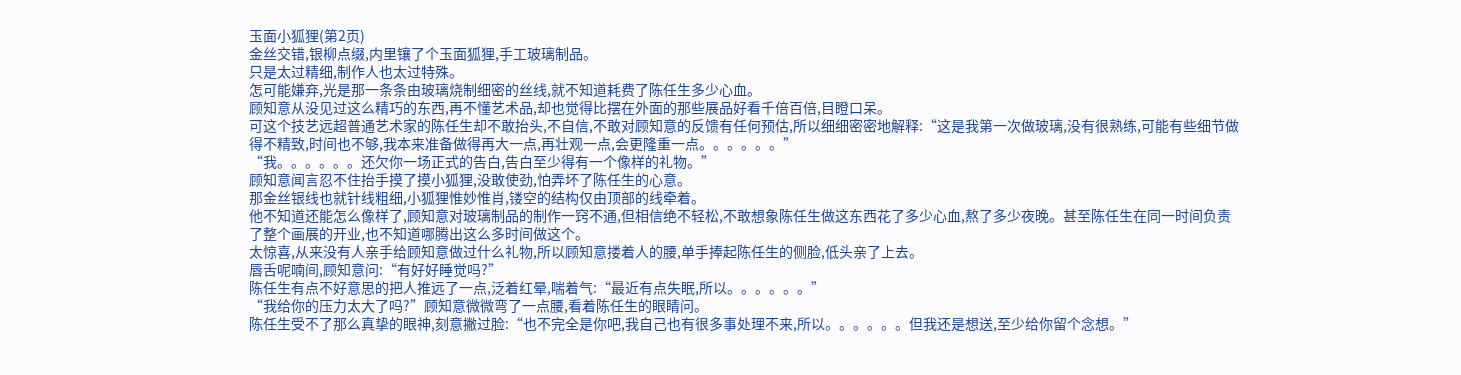玉面小狐狸(第2页)
金丝交错,银柳点缀,内里镶了个玉面狐狸,手工玻璃制品。
只是太过精细,制作人也太过特殊。
怎可能嫌弃,光是那一条条由玻璃烧制细密的丝线,就不知道耗费了陈任生多少心血。
顾知意从没见过这么精巧的东西,再不懂艺术品,却也觉得比摆在外面的那些展品好看千倍百倍,目瞪口呆。
可这个技艺远超普通艺术家的陈任生却不敢抬头,不自信,不敢对顾知意的反馈有任何预估,所以细细密密地解释:“这是我第一次做玻璃,没有很熟练,可能有些细节做得不精致,时间也不够,我本来准备做得再大一点,再壮观一点,会更隆重一点。。。。。。”
“我。。。。。。还欠你一场正式的告白,告白至少得有一个像样的礼物。”
顾知意闻言忍不住抬手摸了摸小狐狸,没敢使劲,怕弄坏了陈任生的心意。
那金丝银线也就针线粗细,小狐狸惟妙惟肖,镂空的结构仅由顶部的线牵着。
他不知道还能怎么像样了,顾知意对玻璃制品的制作一窍不通,但相信绝不轻松,不敢想象陈任生做这东西花了多少心血,熬了多少夜晚。甚至陈任生在同一时间负责了整个画展的开业,也不知道哪腾出这么多时间做这个。
太惊喜,从来没有人亲手给顾知意做过什么礼物,所以顾知意搂着人的腰,单手捧起陈任生的侧脸,低头亲了上去。
唇舌呢喃间,顾知意问:“有好好睡觉吗?”
陈任生有点不好意思的把人推远了一点,泛着红晕,喘着气:“最近有点失眠,所以。。。。。。”
“我给你的压力太大了吗?”顾知意微微弯了一点腰,看着陈任生的眼睛问。
陈任生受不了那么真挚的眼神,刻意撇过脸:“也不完全是你吧,我自己也有很多事处理不来,所以。。。。。。但我还是想送,至少给你留个念想。”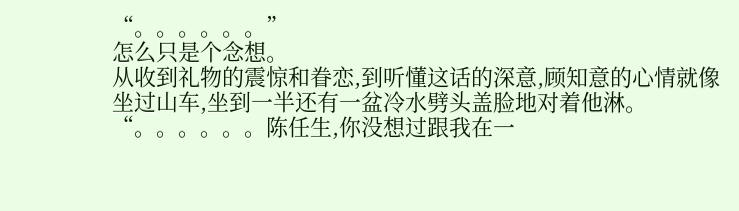“。。。。。。”
怎么只是个念想。
从收到礼物的震惊和眷恋,到听懂这话的深意,顾知意的心情就像坐过山车,坐到一半还有一盆冷水劈头盖脸地对着他淋。
“。。。。。。陈任生,你没想过跟我在一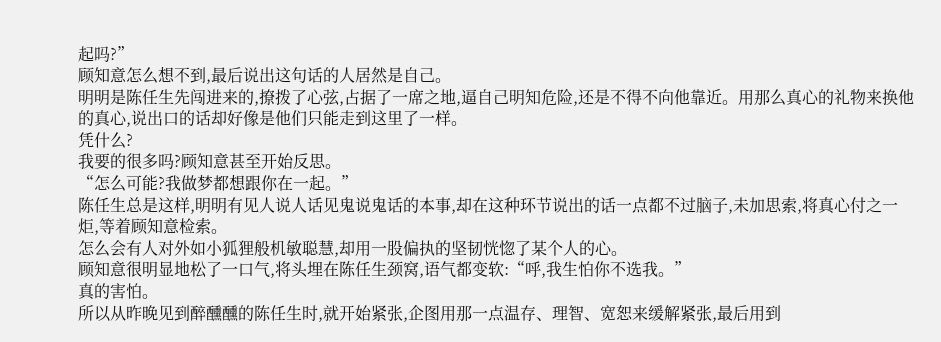起吗?”
顾知意怎么想不到,最后说出这句话的人居然是自己。
明明是陈任生先闯进来的,撩拨了心弦,占据了一席之地,逼自己明知危险,还是不得不向他靠近。用那么真心的礼物来换他的真心,说出口的话却好像是他们只能走到这里了一样。
凭什么?
我要的很多吗?顾知意甚至开始反思。
“怎么可能?我做梦都想跟你在一起。”
陈任生总是这样,明明有见人说人话见鬼说鬼话的本事,却在这种环节说出的话一点都不过脑子,未加思索,将真心付之一炬,等着顾知意检索。
怎么会有人对外如小狐狸般机敏聪慧,却用一股偏执的坚韧恍惚了某个人的心。
顾知意很明显地松了一口气,将头埋在陈任生颈窝,语气都变软:“呼,我生怕你不选我。”
真的害怕。
所以从昨晚见到醉醺醺的陈任生时,就开始紧张,企图用那一点温存、理智、宽恕来缓解紧张,最后用到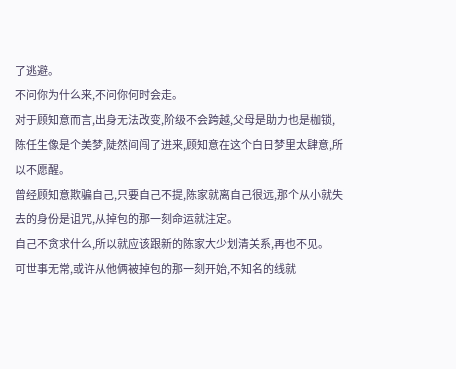了逃避。
不问你为什么来,不问你何时会走。
对于顾知意而言,出身无法改变,阶级不会跨越,父母是助力也是枷锁,陈任生像是个美梦,陡然间闯了进来,顾知意在这个白日梦里太肆意,所以不愿醒。
曾经顾知意欺骗自己,只要自己不提,陈家就离自己很远,那个从小就失去的身份是诅咒,从掉包的那一刻命运就注定。
自己不贪求什么,所以就应该跟新的陈家大少划清关系,再也不见。
可世事无常,或许从他俩被掉包的那一刻开始,不知名的线就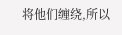将他们缠绕,所以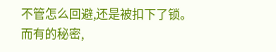不管怎么回避,还是被扣下了锁。
而有的秘密,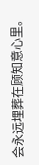会永远埋葬在顾知意心里。